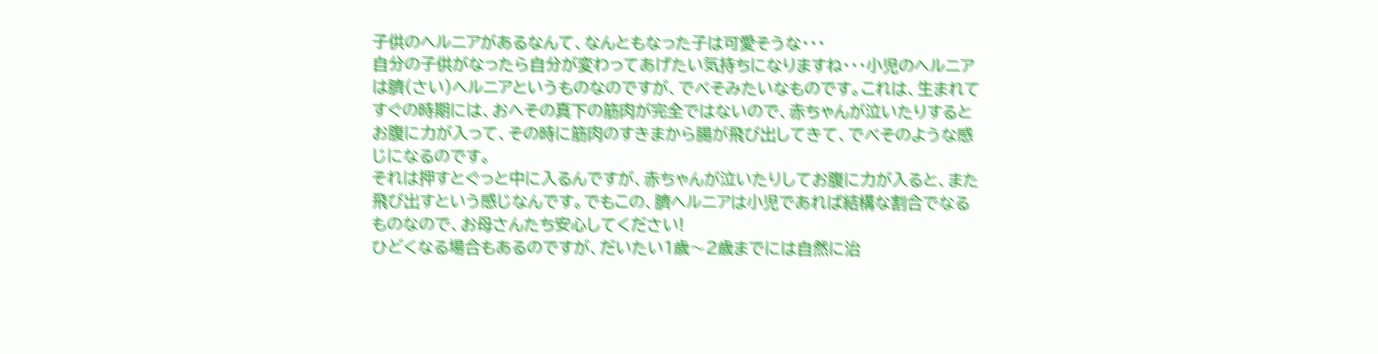子供のヘルニアがあるなんて、なんともなった子は可愛そうな・・・
自分の子供がなったら自分が変わってあげたい気持ちになりますね・・・小児のヘルニアは臍(さい)ヘルニアというものなのですが、でべそみたいなものです。これは、生まれてすぐの時期には、おへその真下の筋肉が完全ではないので、赤ちゃんが泣いたりするとお腹に力が入って、その時に筋肉のすきまから腸が飛び出してきて、でべそのような感じになるのです。
それは押すとぐっと中に入るんですが、赤ちゃんが泣いたりしてお腹に力が入ると、また飛び出すという感じなんです。でもこの、臍ヘルニアは小児であれば結構な割合でなるものなので、お母さんたち安心してください!
ひどくなる場合もあるのですが、だいたい1歳〜2歳までには自然に治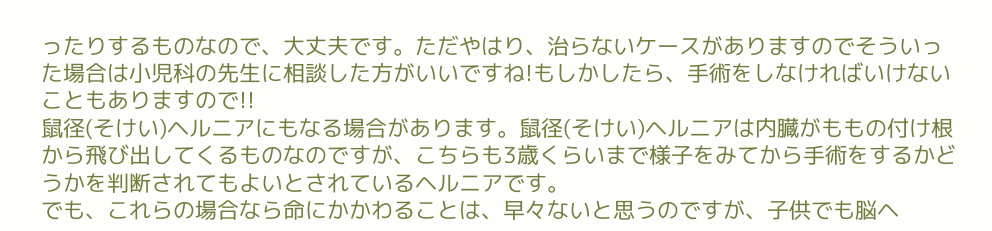ったりするものなので、大丈夫です。ただやはり、治らないケースがありますのでそういった場合は小児科の先生に相談した方がいいですね!もしかしたら、手術をしなければいけないこともありますので!!
鼠径(そけい)ヘルニアにもなる場合があります。鼠径(そけい)ヘルニアは内臓がももの付け根から飛び出してくるものなのですが、こちらも3歳くらいまで様子をみてから手術をするかどうかを判断されてもよいとされているヘルニアです。
でも、これらの場合なら命にかかわることは、早々ないと思うのですが、子供でも脳ヘ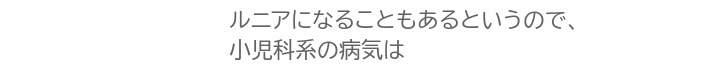ルニアになることもあるというので、小児科系の病気は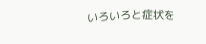いろいろと症状を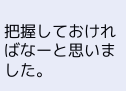把握しておければなーと思いました。